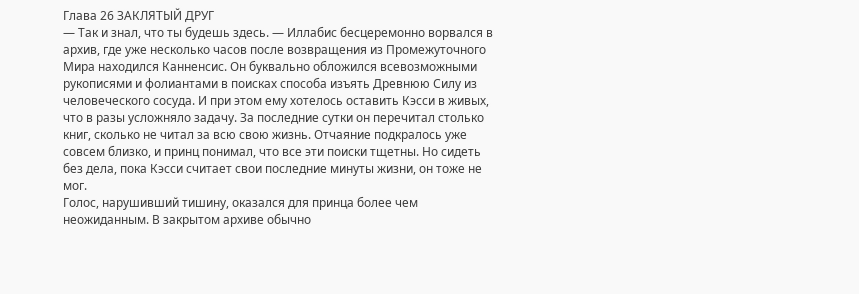Глава 26 ЗАКЛЯТЫЙ ДРУГ
— Так и знал, что ты будешь здесь. — Иллабис бесцеремонно ворвался в архив, где уже несколько часов после возвращения из Промежуточного Мира находился Канненсис. Он буквально обложился всевозможными рукописями и фолиантами в поисках способа изъять Древнюю Силу из человеческого сосуда. И при этом ему хотелось оставить Кэсси в живых, что в разы усложняло задачу. За последние сутки он перечитал столько книг, сколько не читал за всю свою жизнь. Отчаяние подкралось уже совсем близко, и принц понимал, что все эти поиски тщетны. Но сидеть без дела, пока Кэсси считает свои последние минуты жизни, он тоже не мог.
Голос, нарушивший тишину, оказался для принца более чем неожиданным. В закрытом архиве обычно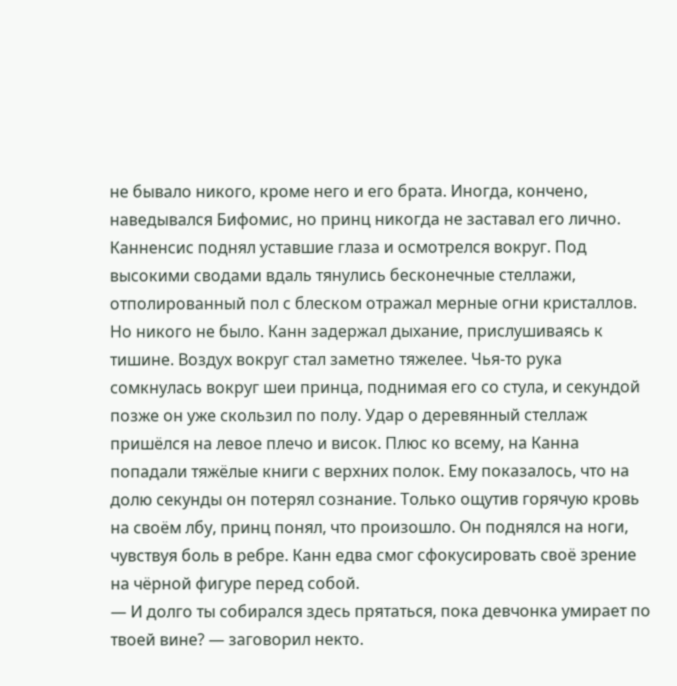не бывало никого, кроме него и его брата. Иногда, кончено, наведывался Бифомис, но принц никогда не заставал его лично. Канненсис поднял уставшие глаза и осмотрелся вокруг. Под высокими сводами вдаль тянулись бесконечные стеллажи, отполированный пол с блеском отражал мерные огни кристаллов. Но никого не было. Канн задержал дыхание, прислушиваясь к тишине. Воздух вокруг стал заметно тяжелее. Чья-то рука сомкнулась вокруг шеи принца, поднимая его со стула, и секундой позже он уже скользил по полу. Удар о деревянный стеллаж пришёлся на левое плечо и висок. Плюс ко всему, на Канна попадали тяжёлые книги с верхних полок. Ему показалось, что на долю секунды он потерял сознание. Только ощутив горячую кровь на своём лбу, принц понял, что произошло. Он поднялся на ноги, чувствуя боль в ребре. Канн едва смог сфокусировать своё зрение на чёрной фигуре перед собой.
— И долго ты собирался здесь прятаться, пока девчонка умирает по твоей вине? — заговорил некто.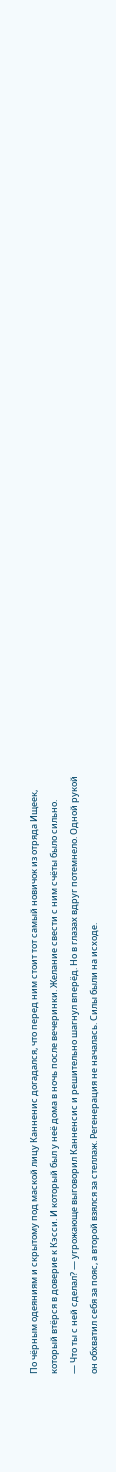По чёрным одеяниям и скрытому под маской лицу Канненис догадался, что перед ним стоит тот самый новичок из отряда Ищеек, который втёрся в доверие к Кэсси. И который был у неё дома в ночь после вечеринки. Желание свести с ним счёты было сильно.
— Что ты с ней сделал? — угрожающе выговорил Канненсис и решительно шагнул вперёд. Но в глазах вдруг потемнело. Одной рукой он обхватил себя за пояс, а второй взялся за стеллаж. Регенерация не началась. Силы были на исходе.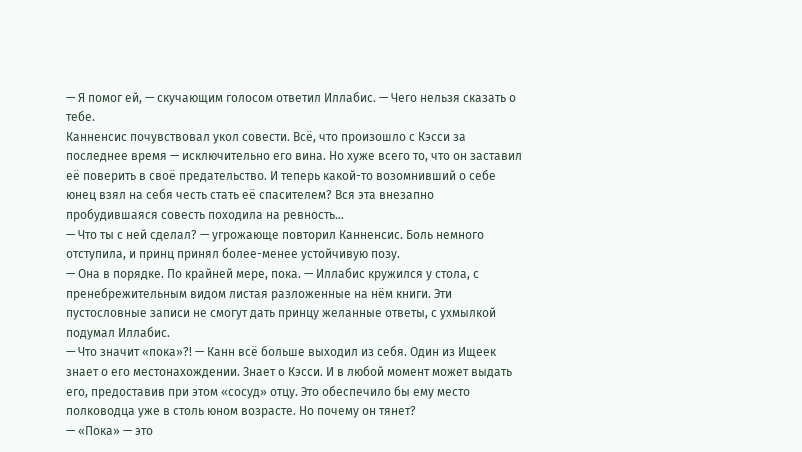— Я помог ей, — скучающим голосом ответил Иллабис. — Чего нельзя сказать о тебе.
Канненсис почувствовал укол совести. Всё, что произошло с Кэсси за последнее время — исключительно его вина. Но хуже всего то, что он заставил её поверить в своё предательство. И теперь какой-то возомнивший о себе юнец взял на себя честь стать её спасителем? Вся эта внезапно пробудившаяся совесть походила на ревность...
— Что ты с ней сделал? — угрожающе повторил Канненсис. Боль немного отступила, и принц принял более-менее устойчивую позу.
— Она в порядке. По крайней мере, пока. — Иллабис кружился у стола, с пренебрежительным видом листая разложенные на нём книги. Эти пустословные записи не смогут дать принцу желанные ответы, с ухмылкой подумал Иллабис.
— Что значит «пока»?! — Канн всё больше выходил из себя. Один из Ищеек знает о его местонахождении. Знает о Кэсси. И в любой момент может выдать его, предоставив при этом «сосуд» отцу. Это обеспечило бы ему место полководца уже в столь юном возрасте. Но почему он тянет?
— «Пока» — это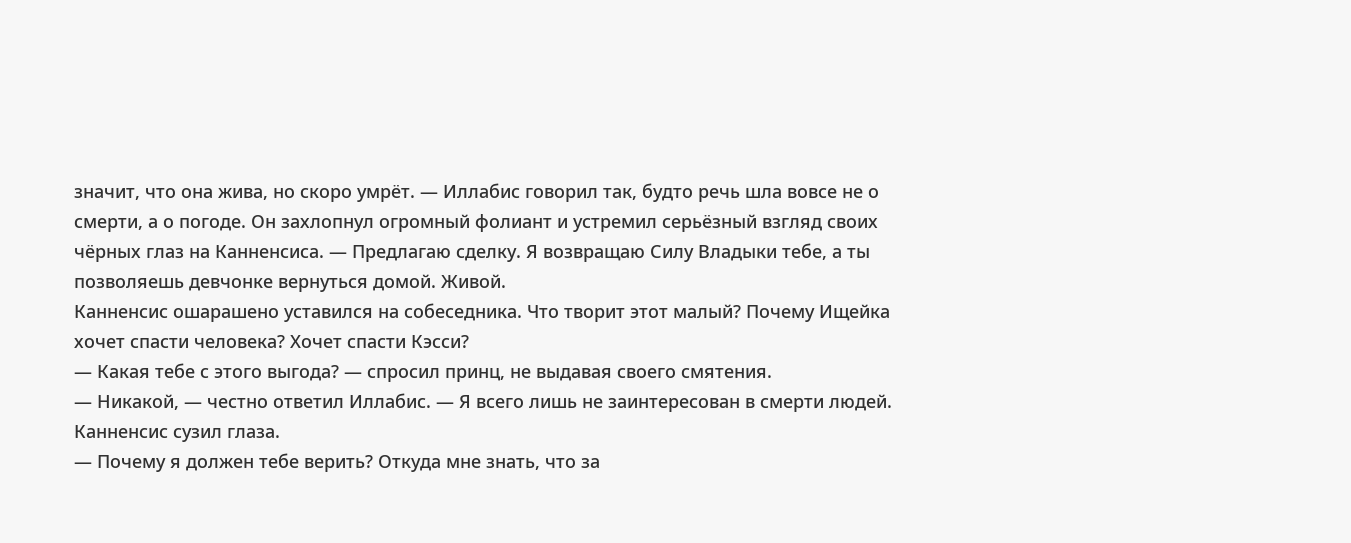значит, что она жива, но скоро умрёт. — Иллабис говорил так, будто речь шла вовсе не о смерти, а о погоде. Он захлопнул огромный фолиант и устремил серьёзный взгляд своих чёрных глаз на Канненсиса. — Предлагаю сделку. Я возвращаю Силу Владыки тебе, а ты позволяешь девчонке вернуться домой. Живой.
Канненсис ошарашено уставился на собеседника. Что творит этот малый? Почему Ищейка хочет спасти человека? Хочет спасти Кэсси?
— Какая тебе с этого выгода? — спросил принц, не выдавая своего смятения.
— Никакой, — честно ответил Иллабис. — Я всего лишь не заинтересован в смерти людей.
Канненсис сузил глаза.
— Почему я должен тебе верить? Откуда мне знать, что за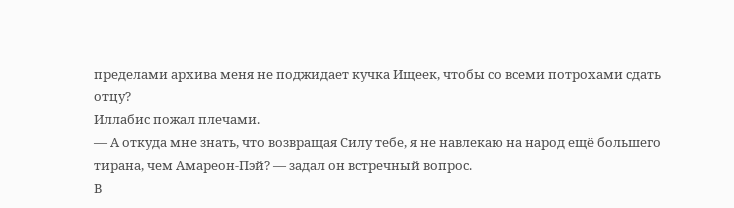пределами архива меня не поджидает кучка Ищеек, чтобы со всеми потрохами сдать отцу?
Иллабис пожал плечами.
— А откуда мне знать, что возвращая Силу тебе, я не навлекаю на народ ещё большего тирана, чем Амареон-Пэй? — задал он встречный вопрос.
В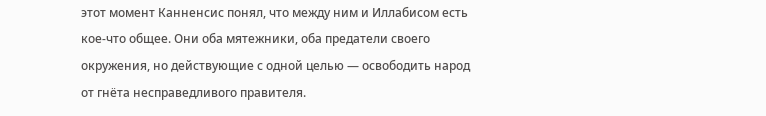этот момент Канненсис понял, что между ним и Иллабисом есть кое-что общее. Они оба мятежники, оба предатели своего окружения, но действующие с одной целью — освободить народ от гнёта несправедливого правителя.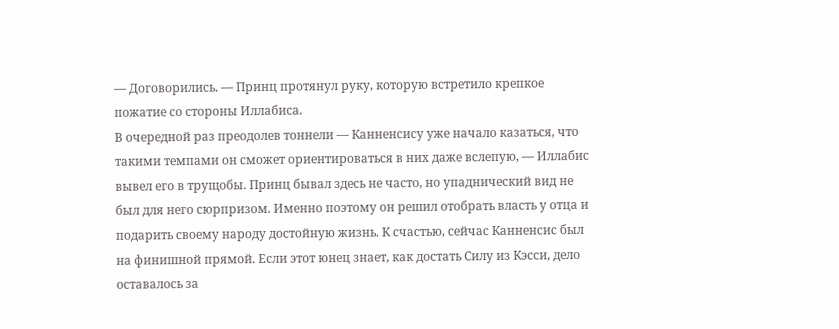— Договорились. — Принц протянул руку, которую встретило крепкое пожатие со стороны Иллабиса.
В очередной раз преодолев тоннели — Канненсису уже начало казаться, что такими темпами он сможет ориентироваться в них даже вслепую, — Иллабис вывел его в трущобы. Принц бывал здесь не часто, но упаднический вид не был для него сюрпризом. Именно поэтому он решил отобрать власть у отца и подарить своему народу достойную жизнь. К счастью, сейчас Канненсис был на финишной прямой. Если этот юнец знает, как достать Силу из Кэсси, дело оставалось за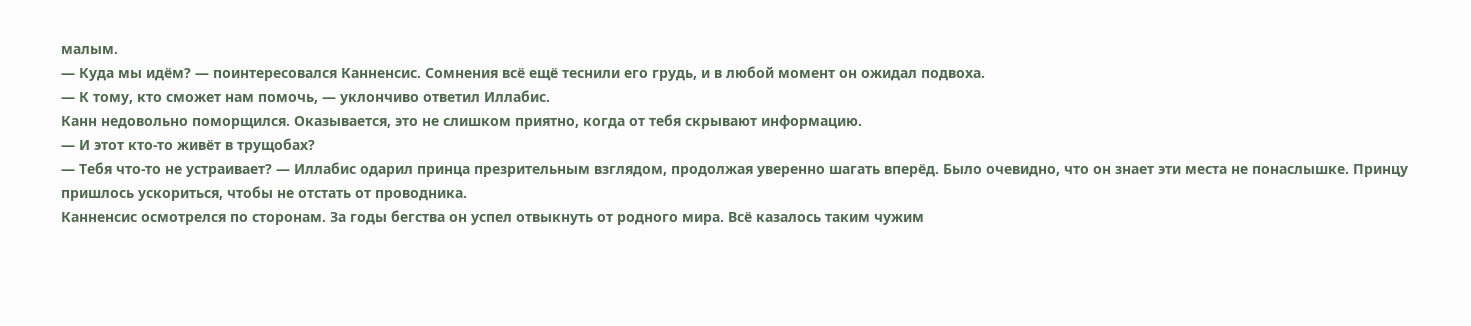малым.
— Куда мы идём? — поинтересовался Канненсис. Сомнения всё ещё теснили его грудь, и в любой момент он ожидал подвоха.
— К тому, кто сможет нам помочь, — уклончиво ответил Иллабис.
Канн недовольно поморщился. Оказывается, это не слишком приятно, когда от тебя скрывают информацию.
— И этот кто-то живёт в трущобах?
— Тебя что-то не устраивает? — Иллабис одарил принца презрительным взглядом, продолжая уверенно шагать вперёд. Было очевидно, что он знает эти места не понаслышке. Принцу пришлось ускориться, чтобы не отстать от проводника.
Канненсис осмотрелся по сторонам. За годы бегства он успел отвыкнуть от родного мира. Всё казалось таким чужим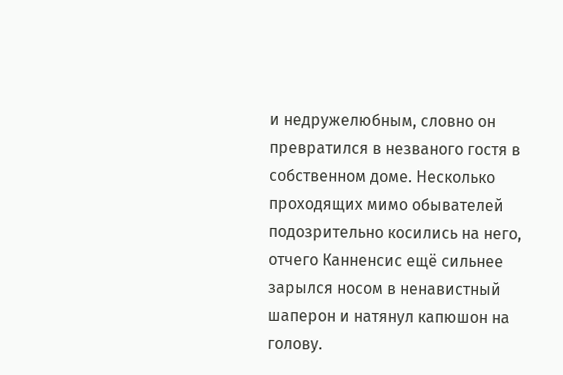и недружелюбным, словно он превратился в незваного гостя в собственном доме. Несколько проходящих мимо обывателей подозрительно косились на него, отчего Канненсис ещё сильнее зарылся носом в ненавистный шаперон и натянул капюшон на голову.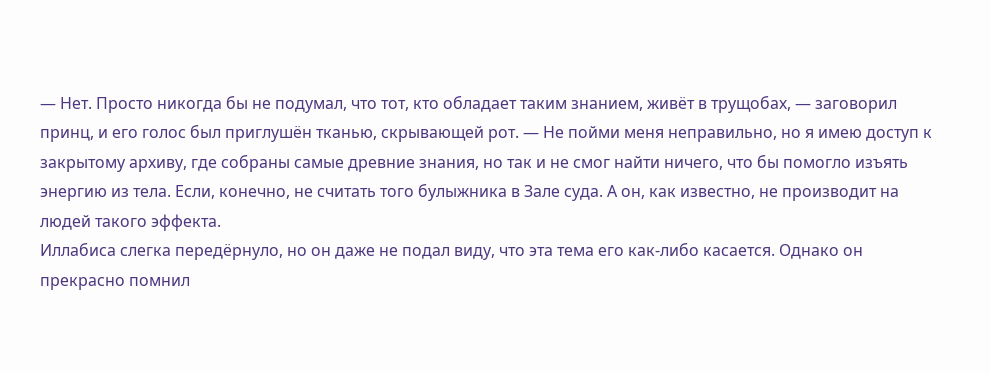— Нет. Просто никогда бы не подумал, что тот, кто обладает таким знанием, живёт в трущобах, — заговорил принц, и его голос был приглушён тканью, скрывающей рот. — Не пойми меня неправильно, но я имею доступ к закрытому архиву, где собраны самые древние знания, но так и не смог найти ничего, что бы помогло изъять энергию из тела. Если, конечно, не считать того булыжника в Зале суда. А он, как известно, не производит на людей такого эффекта.
Иллабиса слегка передёрнуло, но он даже не подал виду, что эта тема его как-либо касается. Однако он прекрасно помнил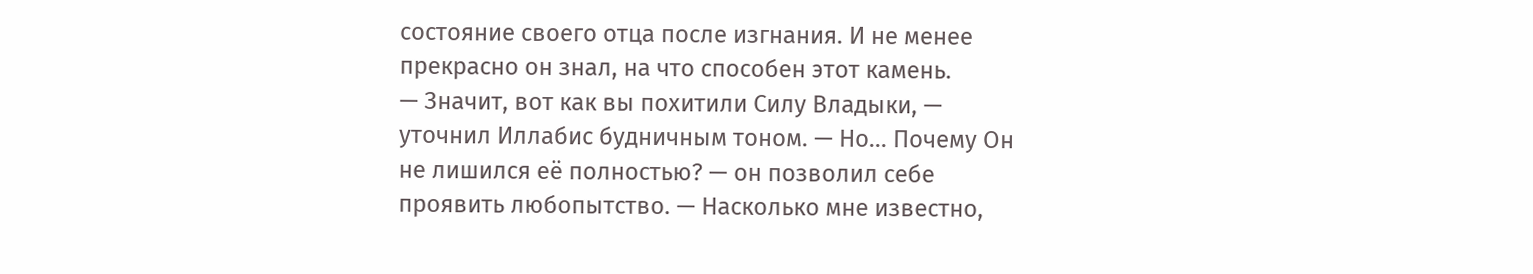состояние своего отца после изгнания. И не менее прекрасно он знал, на что способен этот камень.
— Значит, вот как вы похитили Силу Владыки, — уточнил Иллабис будничным тоном. — Но... Почему Он не лишился её полностью? — он позволил себе проявить любопытство. — Насколько мне известно,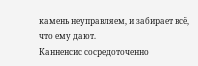камень неуправляем, и забирает всё, что ему дают.
Канненсис сосредоточенно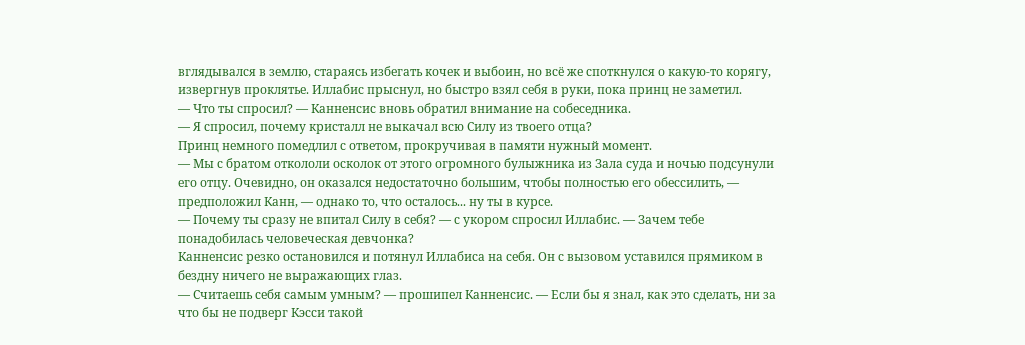вглядывался в землю, стараясь избегать кочек и выбоин, но всё же споткнулся о какую-то корягу, извергнув проклятье. Иллабис прыснул, но быстро взял себя в руки, пока принц не заметил.
— Что ты спросил? — Канненсис вновь обратил внимание на собеседника.
— Я спросил, почему кристалл не выкачал всю Силу из твоего отца?
Принц немного помедлил с ответом, прокручивая в памяти нужный момент.
— Мы с братом откололи осколок от этого огромного булыжника из Зала суда и ночью подсунули его отцу. Очевидно, он оказался недостаточно большим, чтобы полностью его обессилить, — предположил Канн, — однако то, что осталось... ну ты в курсе.
— Почему ты сразу не впитал Силу в себя? — с укором спросил Иллабис. — Зачем тебе понадобилась человеческая девчонка?
Канненсис резко остановился и потянул Иллабиса на себя. Он с вызовом уставился прямиком в бездну ничего не выражающих глаз.
— Считаешь себя самым умным? — прошипел Канненсис. — Если бы я знал, как это сделать, ни за что бы не подверг Кэсси такой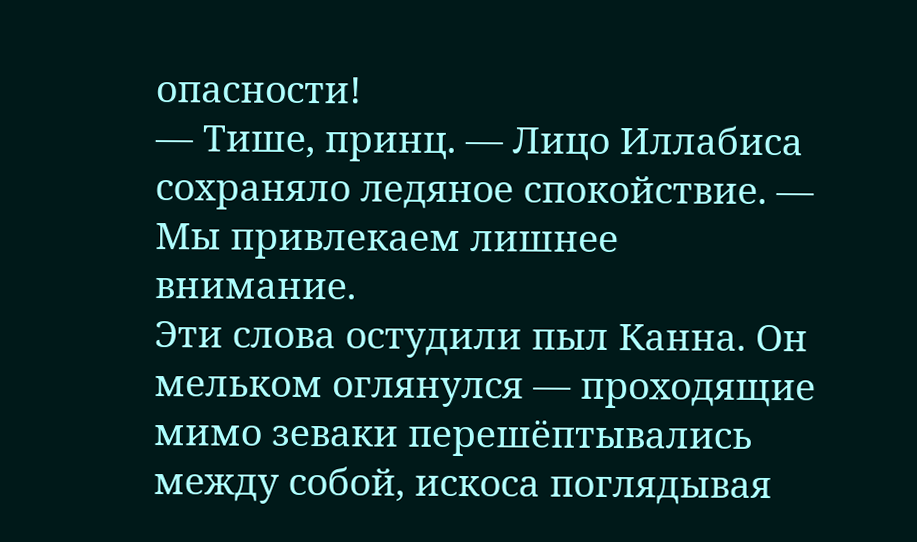опасности!
— Тише, принц. — Лицо Иллабиса сохраняло ледяное спокойствие. — Мы привлекаем лишнее внимание.
Эти слова остудили пыл Канна. Он мельком оглянулся — проходящие мимо зеваки перешёптывались между собой, искоса поглядывая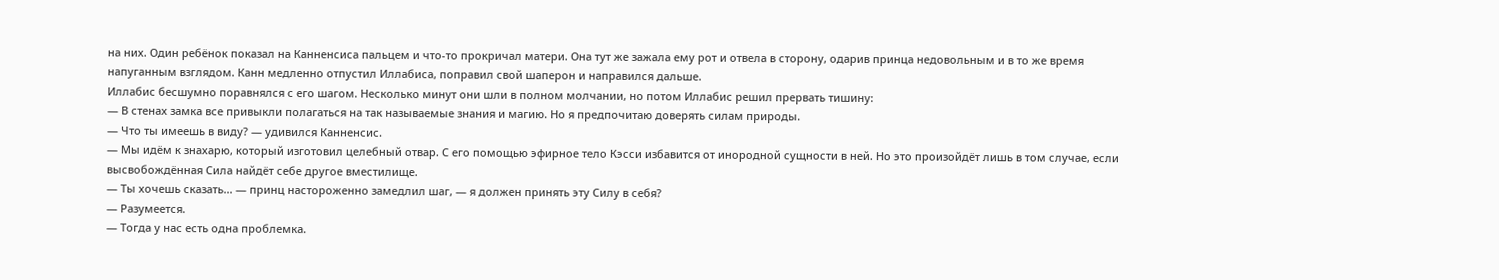на них. Один ребёнок показал на Канненсиса пальцем и что-то прокричал матери. Она тут же зажала ему рот и отвела в сторону, одарив принца недовольным и в то же время напуганным взглядом. Канн медленно отпустил Иллабиса, поправил свой шаперон и направился дальше.
Иллабис бесшумно поравнялся с его шагом. Несколько минут они шли в полном молчании, но потом Иллабис решил прервать тишину:
— В стенах замка все привыкли полагаться на так называемые знания и магию. Но я предпочитаю доверять силам природы.
— Что ты имеешь в виду? — удивился Канненсис.
— Мы идём к знахарю, который изготовил целебный отвар. С его помощью эфирное тело Кэсси избавится от инородной сущности в ней. Но это произойдёт лишь в том случае, если высвобождённая Сила найдёт себе другое вместилище.
— Ты хочешь сказать... — принц настороженно замедлил шаг, — я должен принять эту Силу в себя?
— Разумеется.
— Тогда у нас есть одна проблемка.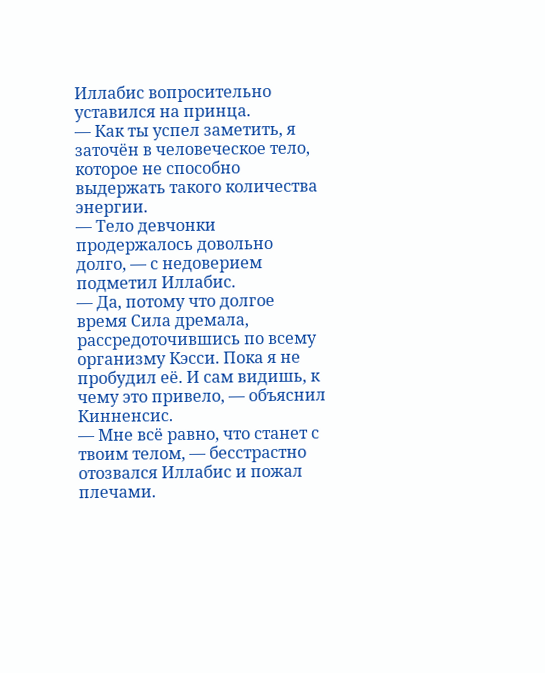Иллабис вопросительно уставился на принца.
— Как ты успел заметить, я заточён в человеческое тело, которое не способно выдержать такого количества энергии.
— Тело девчонки продержалось довольно долго, — с недоверием подметил Иллабис.
— Да, потому что долгое время Сила дремала, рассредоточившись по всему организму Кэсси. Пока я не пробудил её. И сам видишь, к чему это привело, — объяснил Кинненсис.
— Мне всё равно, что станет с твоим телом, — бесстрастно отозвался Иллабис и пожал плечами.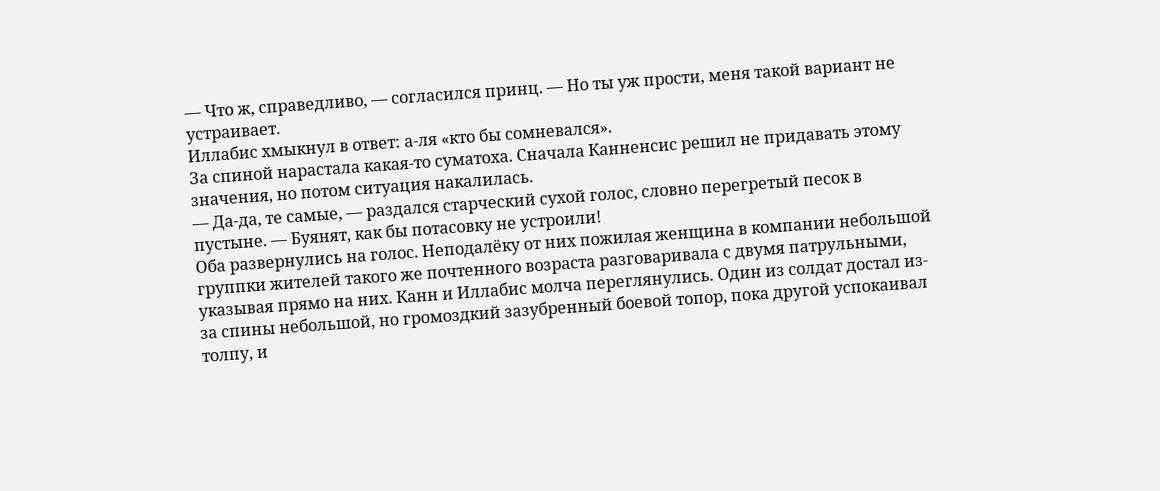— Что ж, справедливо, — согласился принц. — Но ты уж прости, меня такой вариант не устраивает.
Иллабис хмыкнул в ответ: а-ля «кто бы сомневался».
За спиной нарастала какая-то суматоха. Сначала Канненсис решил не придавать этому значения, но потом ситуация накалилась.
— Да-да, те самые, — раздался старческий сухой голос, словно перегретый песок в пустыне. — Буянят, как бы потасовку не устроили!
Оба развернулись на голос. Неподалёку от них пожилая женщина в компании небольшой группки жителей такого же почтенного возраста разговаривала с двумя патрульными, указывая прямо на них. Канн и Иллабис молча переглянулись. Один из солдат достал из-за спины небольшой, но громоздкий зазубренный боевой топор, пока другой успокаивал толпу, и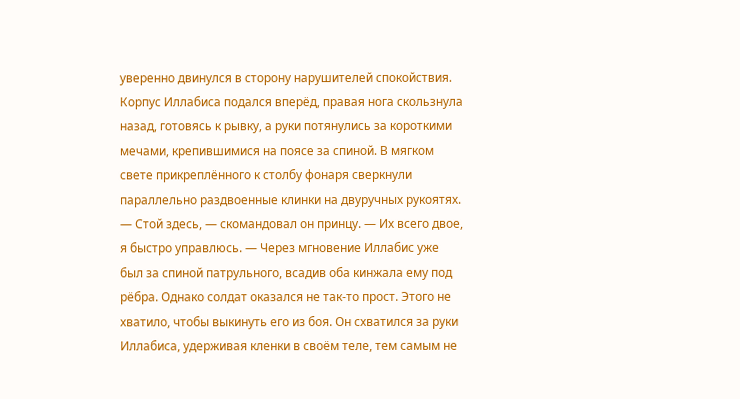уверенно двинулся в сторону нарушителей спокойствия.
Корпус Иллабиса подался вперёд, правая нога скользнула назад, готовясь к рывку, а руки потянулись за короткими мечами, крепившимися на поясе за спиной. В мягком свете прикреплённого к столбу фонаря сверкнули параллельно раздвоенные клинки на двуручных рукоятях.
— Стой здесь, — скомандовал он принцу. — Их всего двое, я быстро управлюсь. — Через мгновение Иллабис уже был за спиной патрульного, всадив оба кинжала ему под рёбра. Однако солдат оказался не так-то прост. Этого не хватило, чтобы выкинуть его из боя. Он схватился за руки Иллабиса, удерживая кленки в своём теле, тем самым не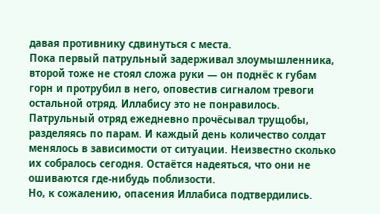давая противнику сдвинуться с места.
Пока первый патрульный задерживал злоумышленника, второй тоже не стоял сложа руки — он поднёс к губам горн и протрубил в него, оповестив сигналом тревоги остальной отряд. Иллабису это не понравилось. Патрульный отряд ежедневно прочёсывал трущобы, разделяясь по парам. И каждый день количество солдат менялось в зависимости от ситуации. Неизвестно сколько их собралось сегодня. Остаётся надеяться, что они не ошиваются где-нибудь поблизости.
Но, к сожалению, опасения Иллабиса подтвердились.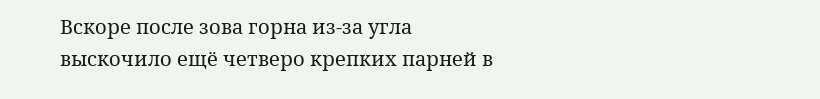Вскоре после зова горна из-за угла выскочило ещё четверо крепких парней в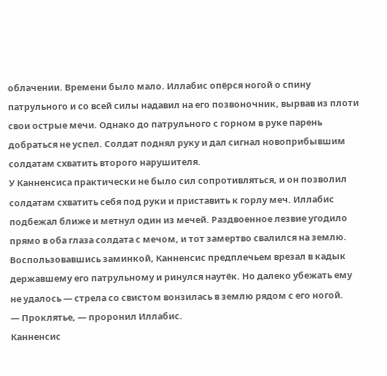облачении. Времени было мало. Иллабис опёрся ногой о спину патрульного и со всей силы надавил на его позвоночник, вырвав из плоти свои острые мечи. Однако до патрульного с горном в руке парень добраться не успел. Солдат поднял руку и дал сигнал новоприбывшим солдатам схватить второго нарушителя.
У Канненсиса практически не было сил сопротивляться, и он позволил солдатам схватить себя под руки и приставить к горлу меч. Иллабис подбежал ближе и метнул один из мечей. Раздвоенное лезвие угодило прямо в оба глаза солдата с мечом, и тот замертво свалился на землю. Воспользовавшись заминкой, Канненсис предплечьем врезал в кадык державшему его патрульному и ринулся наутёк. Но далеко убежать ему не удалось — стрела со свистом вонзилась в землю рядом с его ногой.
— Проклятье, — проронил Иллабис.
Канненсис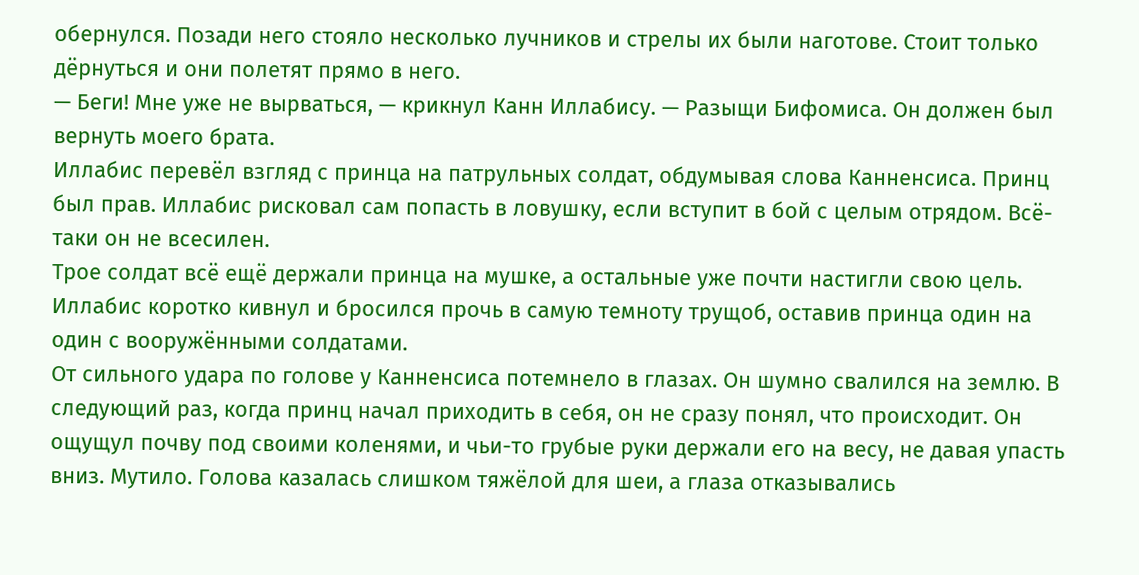обернулся. Позади него стояло несколько лучников и стрелы их были наготове. Стоит только дёрнуться и они полетят прямо в него.
— Беги! Мне уже не вырваться, — крикнул Канн Иллабису. — Разыщи Бифомиса. Он должен был вернуть моего брата.
Иллабис перевёл взгляд с принца на патрульных солдат, обдумывая слова Канненсиса. Принц был прав. Иллабис рисковал сам попасть в ловушку, если вступит в бой с целым отрядом. Всё-таки он не всесилен.
Трое солдат всё ещё держали принца на мушке, а остальные уже почти настигли свою цель. Иллабис коротко кивнул и бросился прочь в самую темноту трущоб, оставив принца один на один с вооружёнными солдатами.
От сильного удара по голове у Канненсиса потемнело в глазах. Он шумно свалился на землю. В следующий раз, когда принц начал приходить в себя, он не сразу понял, что происходит. Он ощущул почву под своими коленями, и чьи-то грубые руки держали его на весу, не давая упасть вниз. Мутило. Голова казалась слишком тяжёлой для шеи, а глаза отказывались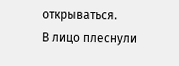открываться.
В лицо плеснули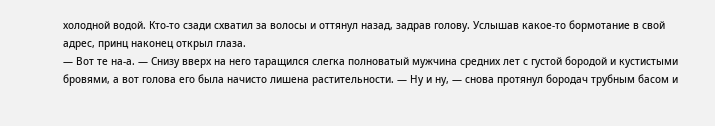холодной водой. Кто-то сзади схватил за волосы и оттянул назад, задрав голову. Услышав какое-то бормотание в свой адрес, принц наконец открыл глаза.
— Вот те на-а. — Снизу вверх на него таращился слегка полноватый мужчина средних лет с густой бородой и кустистыми бровями, а вот голова его была начисто лишена растительности. — Ну и ну, — снова протянул бородач трубным басом и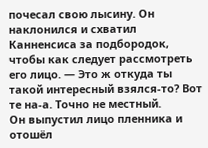почесал свою лысину. Он наклонился и схватил Канненсиса за подбородок, чтобы как следует рассмотреть его лицо. — Это ж откуда ты такой интересный взялся-то? Вот те на-а. Точно не местный.
Он выпустил лицо пленника и отошёл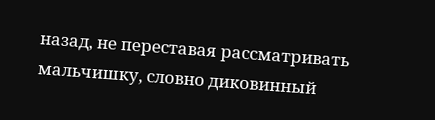назад, не переставая рассматривать мальчишку, словно диковинный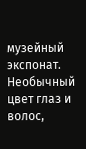музейный экспонат. Необычный цвет глаз и волос,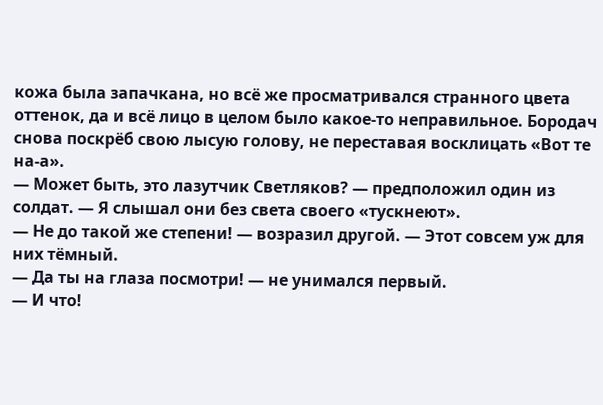кожа была запачкана, но всё же просматривался странного цвета оттенок, да и всё лицо в целом было какое-то неправильное. Бородач снова поскрёб свою лысую голову, не переставая восклицать «Вот те на-а».
— Может быть, это лазутчик Светляков? — предположил один из солдат. — Я слышал они без света своего «тускнеют».
— Не до такой же степени! — возразил другой. — Этот совсем уж для них тёмный.
— Да ты на глаза посмотри! — не унимался первый.
— И что!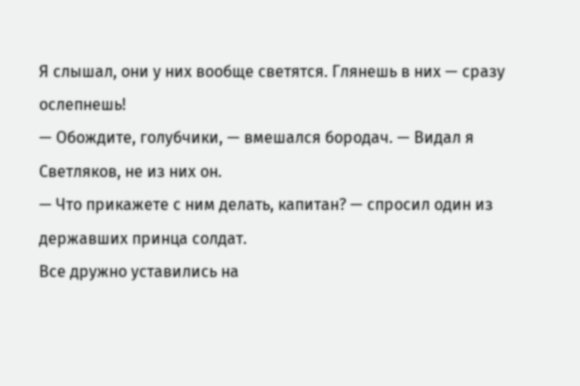Я слышал, они у них вообще светятся. Глянешь в них — сразу ослепнешь!
— Обождите, голубчики, — вмешался бородач. — Видал я Светляков, не из них он.
— Что прикажете с ним делать, капитан? — спросил один из державших принца солдат.
Все дружно уставились на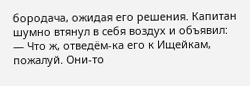бородача, ожидая его решения. Капитан шумно втянул в себя воздух и объявил:
— Что ж, отведём-ка его к Ищейкам, пожалуй. Они-то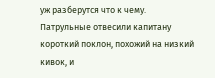уж разберутся что к чему.
Патрульные отвесили капитану короткий поклон, похожий на низкий кивок, и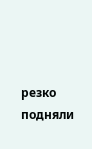резко подняли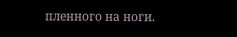пленного на ноги.